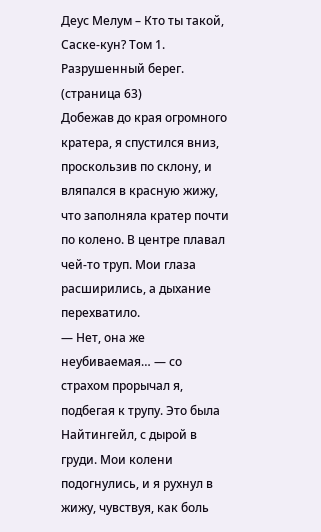Деус Мелум – Кто ты такой, Саске-кун? Том 1. Разрушенный берег. (страница 63)
Добежав до края огромного кратера, я спустился вниз, проскользив по склону, и вляпался в красную жижу, что заполняла кратер почти по колено. В центре плавал чей-то труп. Мои глаза расширились, а дыхание перехватило.
— Нет, она же неубиваемая… — со страхом прорычал я, подбегая к трупу. Это была Найтингейл, с дырой в груди. Мои колени подогнулись, и я рухнул в жижу, чувствуя, как боль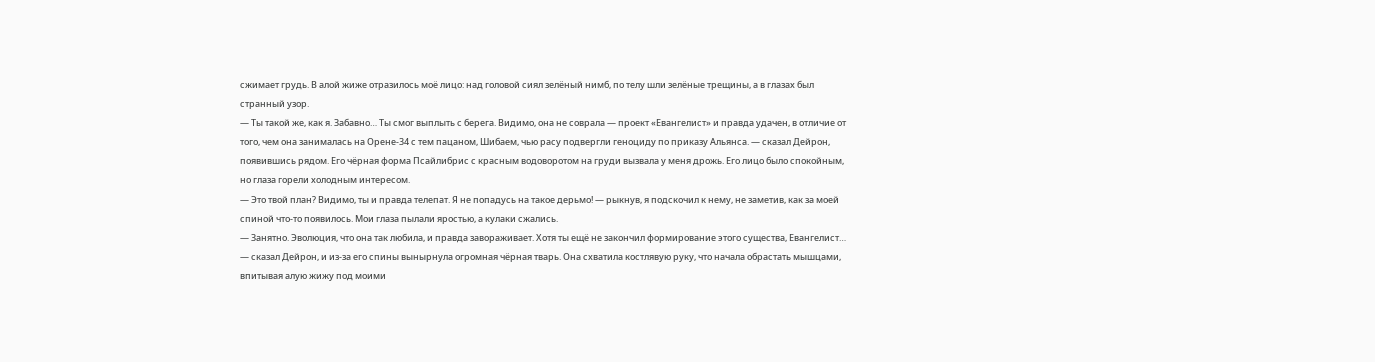сжимает грудь. В алой жиже отразилось моё лицо: над головой сиял зелёный нимб, по телу шли зелёные трещины, а в глазах был странный узор.
— Ты такой же, как я. Забавно… Ты смог выплыть с берега. Видимо, она не соврала — проект «Евангелист» и правда удачен, в отличие от того, чем она занималась на Орене-34 с тем пацаном, Шибаем, чью расу подвергли геноциду по приказу Альянса. — сказал Дейрон, появившись рядом. Его чёрная форма Псайлибрис с красным водоворотом на груди вызвала у меня дрожь. Его лицо было спокойным, но глаза горели холодным интересом.
— Это твой план? Видимо, ты и правда телепат. Я не попадусь на такое дерьмо! — рыкнув, я подскочил к нему, не заметив, как за моей спиной что-то появилось. Мои глаза пылали яростью, а кулаки сжались.
— Занятно. Эволюция, что она так любила, и правда завораживает. Хотя ты ещё не закончил формирование этого существа, Евангелист… — сказал Дейрон, и из-за его спины вынырнула огромная чёрная тварь. Она схватила костлявую руку, что начала обрастать мышцами, впитывая алую жижу под моими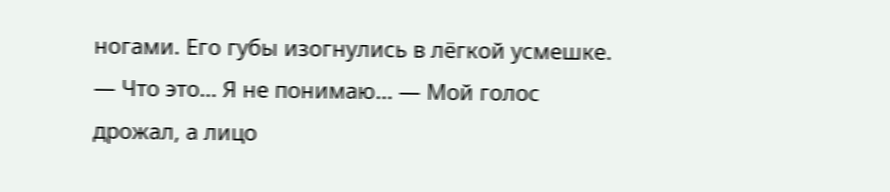ногами. Его губы изогнулись в лёгкой усмешке.
— Что это… Я не понимаю… — Мой голос дрожал, а лицо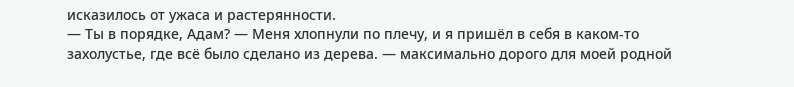исказилось от ужаса и растерянности.
— Ты в порядке, Адам? — Меня хлопнули по плечу, и я пришёл в себя в каком-то захолустье, где всё было сделано из дерева. — максимально дорого для моей родной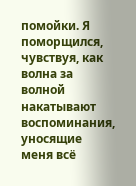помойки. Я поморщился, чувствуя, как волна за волной накатывают воспоминания, уносящие меня всё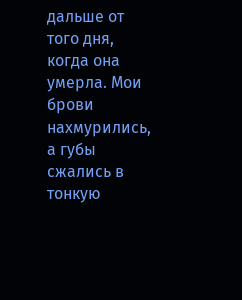дальше от того дня, когда она умерла. Мои брови нахмурились, а губы сжались в тонкую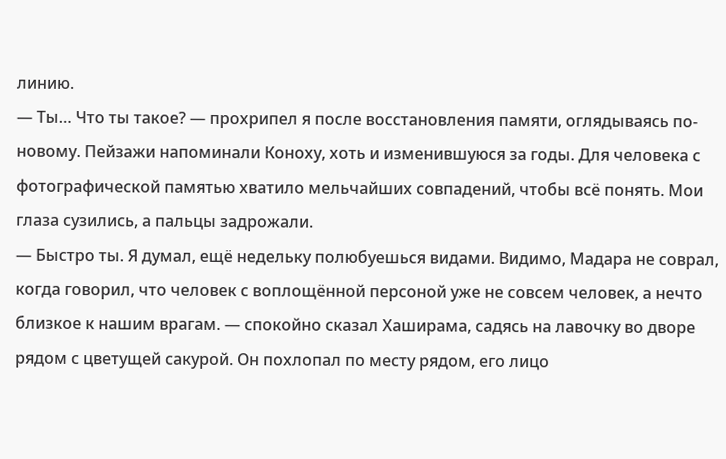линию.
— Ты… Что ты такое? — прохрипел я после восстановления памяти, оглядываясь по-новому. Пейзажи напоминали Коноху, хоть и изменившуюся за годы. Для человека с фотографической памятью хватило мельчайших совпадений, чтобы всё понять. Мои глаза сузились, а пальцы задрожали.
— Быстро ты. Я думал, ещё недельку полюбуешься видами. Видимо, Мадара не соврал, когда говорил, что человек с воплощённой персоной уже не совсем человек, а нечто близкое к нашим врагам. — спокойно сказал Хаширама, садясь на лавочку во дворе рядом с цветущей сакурой. Он похлопал по месту рядом, его лицо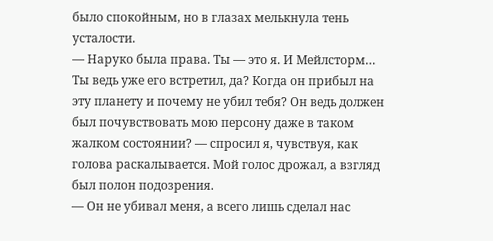было спокойным, но в глазах мелькнула тень усталости.
— Наруко была права. Ты — это я. И Мейлсторм… Ты ведь уже его встретил, да? Когда он прибыл на эту планету и почему не убил тебя? Он ведь должен был почувствовать мою персону даже в таком жалком состоянии? — спросил я, чувствуя, как голова раскалывается. Мой голос дрожал, а взгляд был полон подозрения.
— Он не убивал меня, а всего лишь сделал нас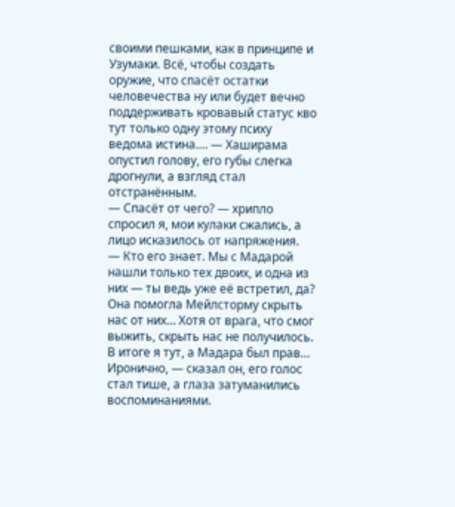своими пешками, как в принципе и Узумаки. Всё, чтобы создать оружие, что спасёт остатки человечества ну или будет вечно поддерживать кровавый статус кво тут только одну этому психу ведома истина.… — Хаширама опустил голову, его губы слегка дрогнули, а взгляд стал отстранённым.
— Спасёт от чего? — хрипло спросил я, мои кулаки сжались, а лицо исказилось от напряжения.
— Кто его знает. Мы с Мадарой нашли только тех двоих, и одна из них — ты ведь уже её встретил, да? Она помогла Мейлсторму скрыть нас от них… Хотя от врага, что смог выжить, скрыть нас не получилось. В итоге я тут, а Мадара был прав… Иронично, — сказал он, его голос стал тише, а глаза затуманились воспоминаниями.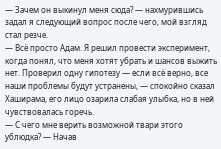— Зачем он выкинул меня сюда? — нахмурившись задал я следующий вопрос после чего, мой взгляд стал резче.
— Всё просто Адам. Я решил провести эксперимент, когда понял, что меня хотят убрать и шансов выжить нет. Проверил одну гипотезу — если всё верно, все наши проблемы будут устранены, — спокойно сказал Хаширама, его лицо озарила слабая улыбка, но в ней чувствовалась горечь.
— С чего мне верить возможной твари этого ублюдка? — Начав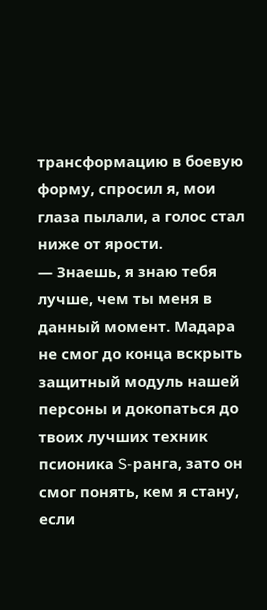трансформацию в боевую форму, спросил я, мои глаза пылали, а голос стал ниже от ярости.
— Знаешь, я знаю тебя лучше, чем ты меня в данный момент. Мадара не смог до конца вскрыть защитный модуль нашей персоны и докопаться до твоих лучших техник псионика S-ранга, зато он смог понять, кем я стану, если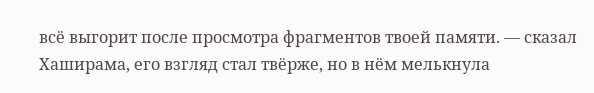всё выгорит после просмотра фрагментов твоей памяти. — сказал Хаширама, его взгляд стал твёрже, но в нём мелькнула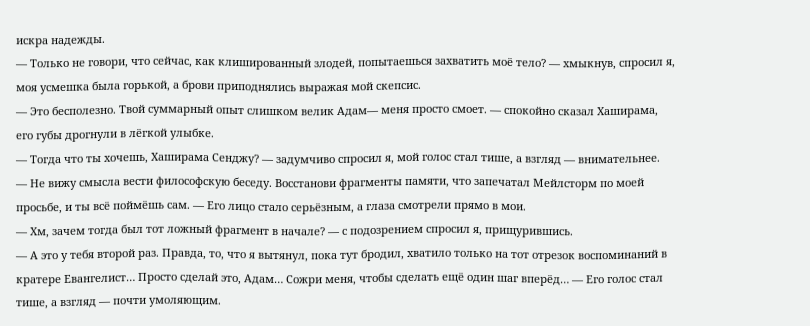искра надежды.
— Только не говори, что сейчас, как клишированный злодей, попытаешься захватить моё тело? — хмыкнув, спросил я, моя усмешка была горькой, а брови приподнялись выражая мой скепсис.
— Это бесполезно. Твой суммарный опыт слишком велик Адам— меня просто смоет. — спокойно сказал Хаширама, его губы дрогнули в лёгкой улыбке.
— Тогда что ты хочешь, Хаширама Сенджу? — задумчиво спросил я, мой голос стал тише, а взгляд — внимательнее.
— Не вижу смысла вести философскую беседу. Восстанови фрагменты памяти, что запечатал Мейлсторм по моей просьбе, и ты всё поймёшь сам. — Его лицо стало серьёзным, а глаза смотрели прямо в мои.
— Хм, зачем тогда был тот ложный фрагмент в начале? — с подозрением спросил я, прищурившись.
— А это у тебя второй раз. Правда, то, что я вытянул, пока тут бродил, хватило только на тот отрезок воспоминаний в кратере Евангелист… Просто сделай это, Адам… Сожри меня, чтобы сделать ещё один шаг вперёд… — Его голос стал тише, а взгляд — почти умоляющим.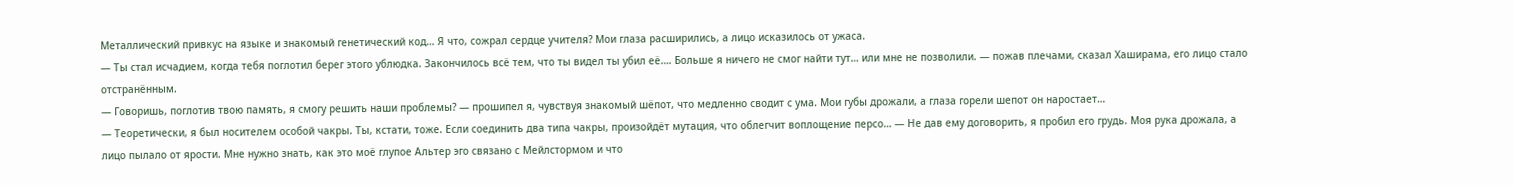Металлический привкус на языке и знакомый генетический код… Я что, сожрал сердце учителя? Мои глаза расширились, а лицо исказилось от ужаса.
— Ты стал исчадием, когда тебя поглотил берег этого ублюдка. Закончилось всё тем, что ты видел ты убил её…. Больше я ничего не смог найти тут… или мне не позволили. — пожав плечами, сказал Хаширама, его лицо стало отстранённым.
— Говоришь, поглотив твою память, я смогу решить наши проблемы? — прошипел я, чувствуя знакомый шёпот, что медленно сводит с ума. Мои губы дрожали, а глаза горели шепот он наростает…
— Теоретически, я был носителем особой чакры. Ты, кстати, тоже. Если соединить два типа чакры, произойдёт мутация, что облегчит воплощение персо… — Не дав ему договорить, я пробил его грудь. Моя рука дрожала, а лицо пылало от ярости. Мне нужно знать, как это моё глупое Альтер эго связано с Мейлстормом и что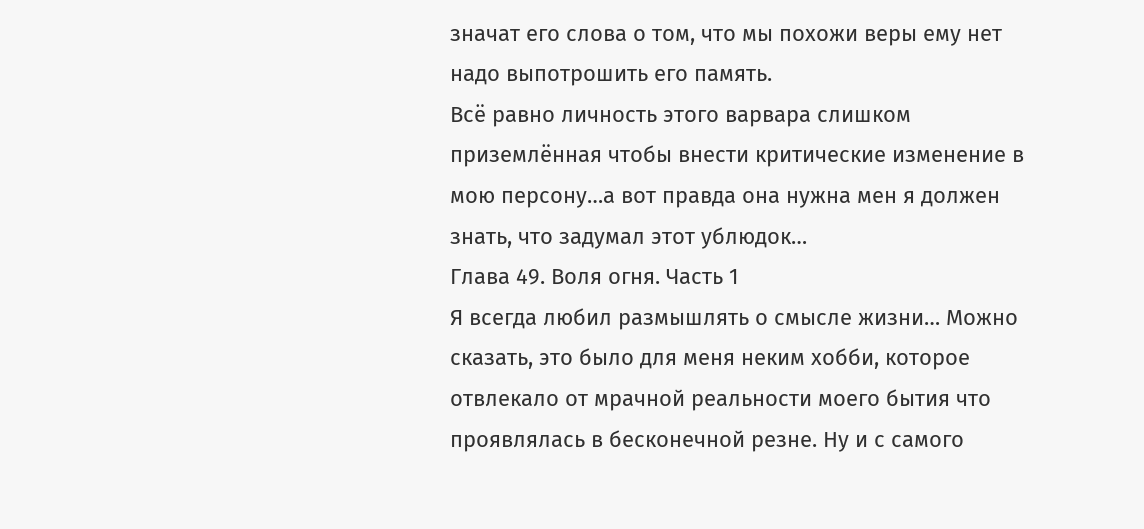значат его слова о том, что мы похожи веры ему нет надо выпотрошить его память.
Всё равно личность этого варвара слишком приземлённая чтобы внести критические изменение в мою персону…а вот правда она нужна мен я должен знать, что задумал этот ублюдок…
Глава 49. Воля огня. Часть 1
Я всегда любил размышлять о смысле жизни… Можно сказать, это было для меня неким хобби, которое отвлекало от мрачной реальности моего бытия что проявлялась в бесконечной резне. Ну и с самого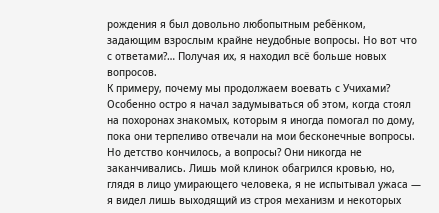рождения я был довольно любопытным ребёнком, задающим взрослым крайне неудобные вопросы. Но вот что с ответами?… Получая их, я находил всё больше новых вопросов.
К примеру, почему мы продолжаем воевать с Учихами? Особенно остро я начал задумываться об этом, когда стоял на похоронах знакомых, которым я иногда помогал по дому, пока они терпеливо отвечали на мои бесконечные вопросы. Но детство кончилось, а вопросы? Они никогда не заканчивались. Лишь мой клинок обагрился кровью, но, глядя в лицо умирающего человека, я не испытывал ужаса — я видел лишь выходящий из строя механизм и некоторых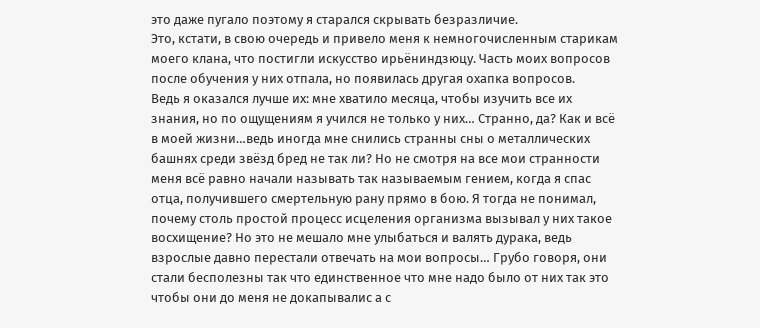это даже пугало поэтому я старался скрывать безразличие.
Это, кстати, в свою очередь и привело меня к немногочисленным старикам моего клана, что постигли искусство ирьёниндзюцу. Часть моих вопросов после обучения у них отпала, но появилась другая охапка вопросов.
Ведь я оказался лучше их: мне хватило месяца, чтобы изучить все их знания, но по ощущениям я учился не только у них… Странно, да? Как и всё в моей жизни…ведь иногда мне снились странны сны о металлических башнях среди звёзд бред не так ли? Но не смотря на все мои странности меня всё равно начали называть так называемым гением, когда я спас отца, получившего смертельную рану прямо в бою. Я тогда не понимал, почему столь простой процесс исцеления организма вызывал у них такое восхищение? Но это не мешало мне улыбаться и валять дурака, ведь взрослые давно перестали отвечать на мои вопросы… Грубо говоря, они стали бесполезны так что единственное что мне надо было от них так это чтобы они до меня не докапывалис а с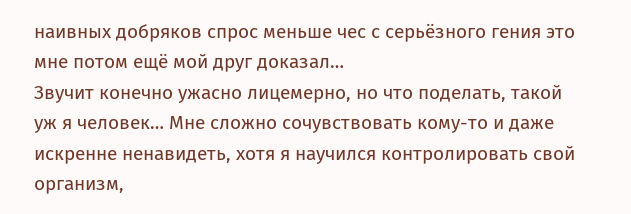наивных добряков спрос меньше чес с серьёзного гения это мне потом ещё мой друг доказал…
Звучит конечно ужасно лицемерно, но что поделать, такой уж я человек… Мне сложно сочувствовать кому-то и даже искренне ненавидеть, хотя я научился контролировать свой организм,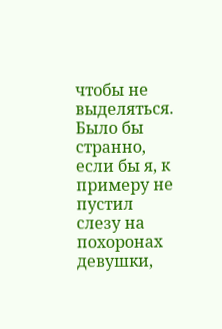чтобы не выделяться. Было бы странно, если бы я, к примеру не пустил слезу на похоронах девушки,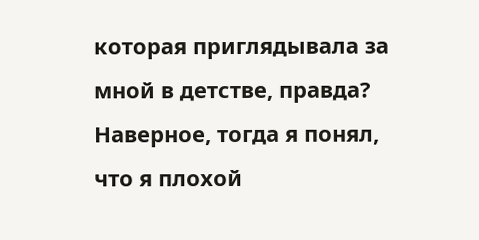которая приглядывала за мной в детстве, правда? Наверное, тогда я понял, что я плохой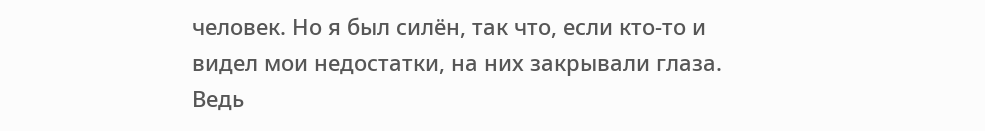человек. Но я был силён, так что, если кто-то и видел мои недостатки, на них закрывали глаза. Ведь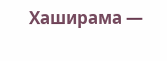Хаширама —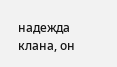надежда клана, он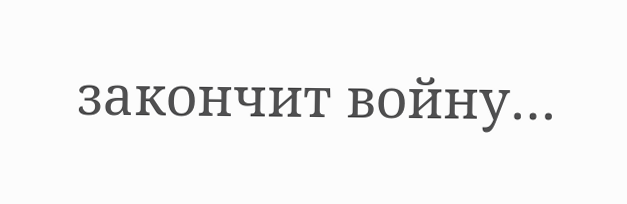закончит войну…